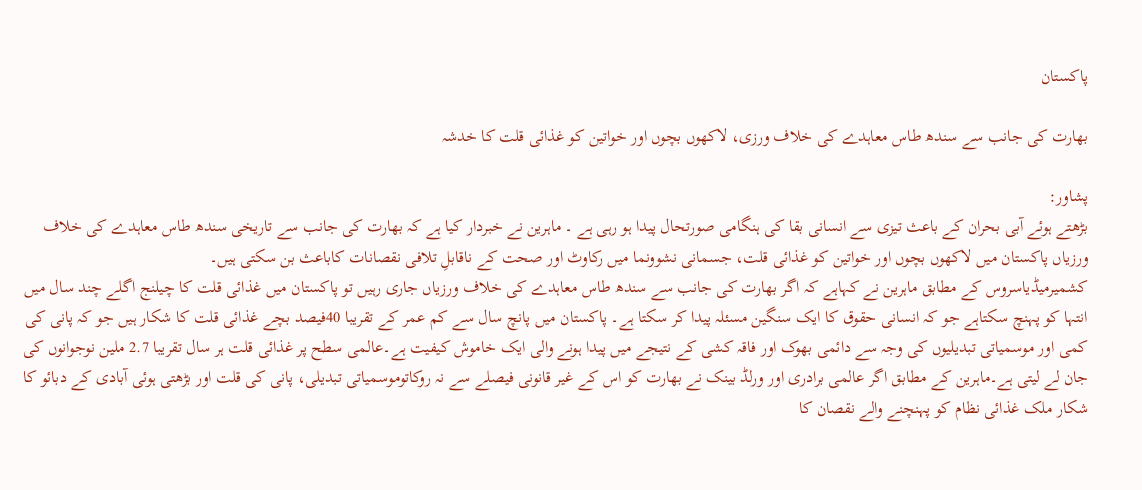پاکستان

بھارت کی جانب سے سندھ طاس معاہدے کی خلاف ورزی، لاکھوں بچوں اور خواتین کو غذائی قلت کا خدشہ

پشاور:
بڑھتے ہوئے آبی بحران کے باعث تیزی سے انسانی بقا کی ہنگامی صورتحال پیدا ہو رہی ہے ۔ ماہرین نے خبردار کیا ہے کہ بھارت کی جانب سے تاریخی سندھ طاس معاہدے کی خلاف ورزیاں پاکستان میں لاکھوں بچوں اور خواتین کو غذائی قلت، جسمانی نشوونما میں رکاوٹ اور صحت کے ناقابلِ تلافی نقصانات کاباعث بن سکتی ہیں۔
کشمیرمیڈیاسروس کے مطابق ماہرین نے کہاہے کہ اگر بھارت کی جانب سے سندھ طاس معاہدے کی خلاف ورزیاں جاری رہیں تو پاکستان میں غذائی قلت کا چیلنج اگلے چند سال میں انتہا کو پہنچ سکتاہے جو کہ انسانی حقوق کا ایک سنگین مسئلہ پیدا کر سکتا ہے۔ پاکستان میں پانچ سال سے کم عمر کے تقریبا 40فیصد بچے غذائی قلت کا شکار ہیں جو کہ پانی کی کمی اور موسمیاتی تبدیلیوں کی وجہ سے دائمی بھوک اور فاقہ کشی کے نتیجے میں پیدا ہونے والی ایک خاموش کیفیت ہے۔عالمی سطح پر غذائی قلت ہر سال تقریبا 2.7 ملین نوجوانوں کی جان لے لیتی ہے۔ماہرین کے مطابق اگر عالمی برادری اور ورلڈ بینک نے بھارت کو اس کے غیر قانونی فیصلے سے نہ روکاتوموسمیاتی تبدیلی، پانی کی قلت اور بڑھتی ہوئی آبادی کے دبائو کا شکار ملک غذائی نظام کو پہنچنے والے نقصان کا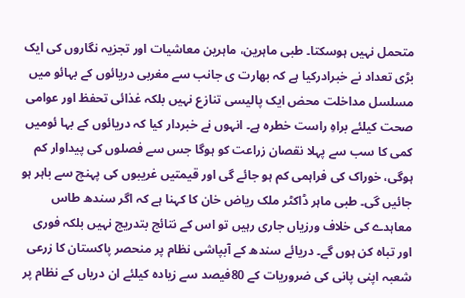متحمل نہیں ہوسکتا۔ طبی ماہرین، ماہرین معاشیات اور تجزیہ نگاروں کی ایک بڑی تعداد نے خبرادرکیا ہے کہ بھارت ی جانب سے مغربی دریائوں کے بہائو میں مسلسل مداخلت محض ایک پالیسی تنازع نہیں بلکہ غذائی تحفظ اور عوامی صحت کیلئے براہِ راست خطرہ ہے۔ انہوں نے خبردار کیا کہ دریائوں کے بہا ئومیں کمی کا سب سے پہلا نقصان زراعت کو ہوگا جس سے فصلوں کی پیداوار کم ہوگی، خوراک کی فراہمی کم ہو جائے گی اور قیمتیں غریبوں کی پہنچ سے باہر ہو جائیں گی۔ طبی ماہر ڈاکٹر ملک ریاض خان کا کہنا ہے کہ اگر سندھ طاس معاہدے کی خلاف ورزیاں جاری رہیں تو اس کے نتائج بتدریج نہیں بلکہ فوری اور تباہ کن ہوں گے۔ دریائے سندھ کے آبپاشی نظام پر منحصر پاکستان کا زرعی شعبہ اپنی پانی کی ضروریات کے 80فیصد سے زیادہ کیلئے ان دریاں کے نظام پر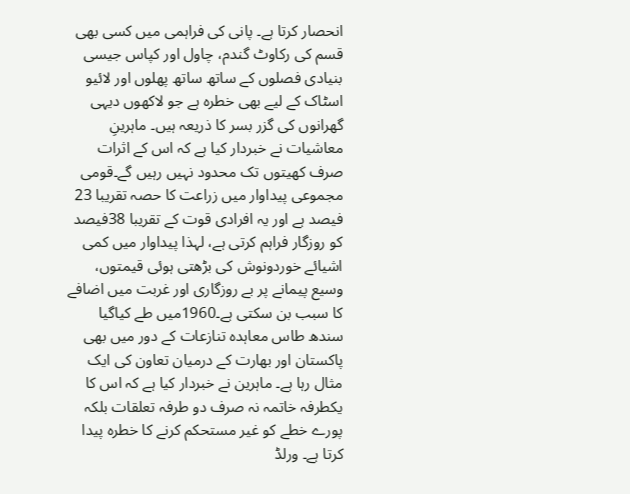انحصار کرتا ہے۔ پانی کی فراہمی میں کسی بھی قسم کی رکاوٹ گندم، چاول اور کپاس جیسی بنیادی فصلوں کے ساتھ ساتھ پھلوں اور لائیو اسٹاک کے لیے بھی خطرہ ہے جو لاکھوں دیہی گھرانوں کی گزر بسر کا ذریعہ ہیں۔ ماہرینِ معاشیات نے خبردار کیا ہے کہ اس کے اثرات صرف کھیتوں تک محدود نہیں رہیں گے۔قومی مجموعی پیداوار میں زراعت کا حصہ تقریبا 23 فیصد ہے اور یہ افرادی قوت کے تقریبا 38فیصد کو روزگار فراہم کرتی ہے، لہذا پیداوار میں کمی اشیائے خوردونوش کی بڑھتی ہوئی قیمتوں، وسیع پیمانے پر بے روزگاری اور غربت میں اضافے کا سبب بن سکتی ہے۔1960میں طے کیاگیا سندھ طاس معاہدہ تنازعات کے دور میں بھی پاکستان اور بھارت کے درمیان تعاون کی ایک مثال رہا ہے۔ ماہرین نے خبردار کیا ہے کہ اس کا یکطرفہ خاتمہ نہ صرف دو طرفہ تعلقات بلکہ پورے خطے کو غیر مستحکم کرنے کا خطرہ پیدا کرتا ہے۔ ورلڈ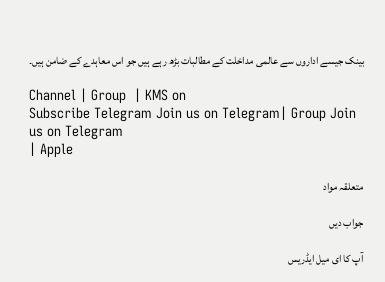بینک جیسے اداروں سے عالمی مداخلت کے مطالبات بڑھ رہے ہیں جو اس معاہدے کے ضامن ہیں۔

Channel | Group  | KMS on
Subscribe Telegram Join us on Telegram| Group Join us on Telegram
| Apple

متعلقہ مواد

جواب دیں

آپ کا ای میل ایڈریس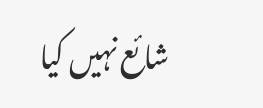شائع نہیں کیا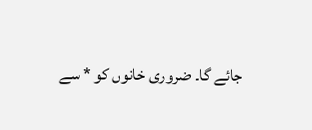جائے گا۔ ضروری خانوں کو * سے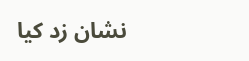نشان زد کیا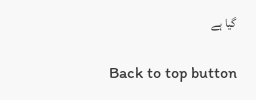گیا ہے

Back to top button